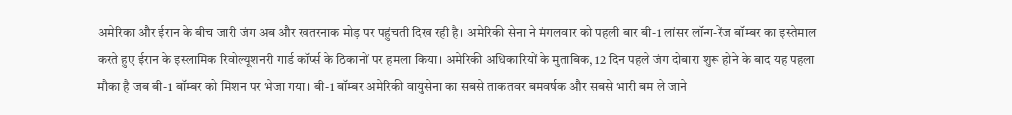अमेरिका और ईरान के बीच जारी जंग अब और खतरनाक मोड़ पर पहुंचती दिख रही है। अमेरिकी सेना ने मंगलवार को पहली बार बी-1 लांसर लॉन्ग-रेंज बॉम्बर का इस्तेमाल करते हुए ईरान के इस्लामिक रिवोल्यूशनरी गार्ड कॉर्प्स के ठिकानों पर हमला किया। अमेरिकी अधिकारियों के मुताबिक, 12 दिन पहले जंग दोबारा शुरू होने के बाद यह पहला मौका है जब बी-1 बॉम्बर को मिशन पर भेजा गया। बी-1 बॉम्बर अमेरिकी वायुसेना का सबसे ताकतवर बमवर्षक और सबसे भारी बम ले जाने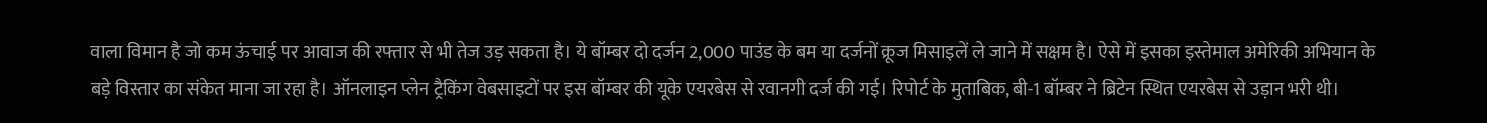वाला विमान है जो कम ऊंचाई पर आवाज की रफ्तार से भी तेज उड़ सकता है। ये बॉम्बर दो दर्जन 2,000 पाउंड के बम या दर्जनों क्रूज मिसाइलें ले जाने में सक्षम है। ऐसे में इसका इस्तेमाल अमेरिकी अभियान के बड़े विस्तार का संकेत माना जा रहा है। ऑनलाइन प्लेन ट्रैकिंग वेबसाइटों पर इस बॉम्बर की यूके एयरबेस से रवानगी दर्ज की गई। रिपोर्ट के मुताबिक, बी-1 बॉम्बर ने ब्रिटेन स्थित एयरबेस से उड़ान भरी थी।